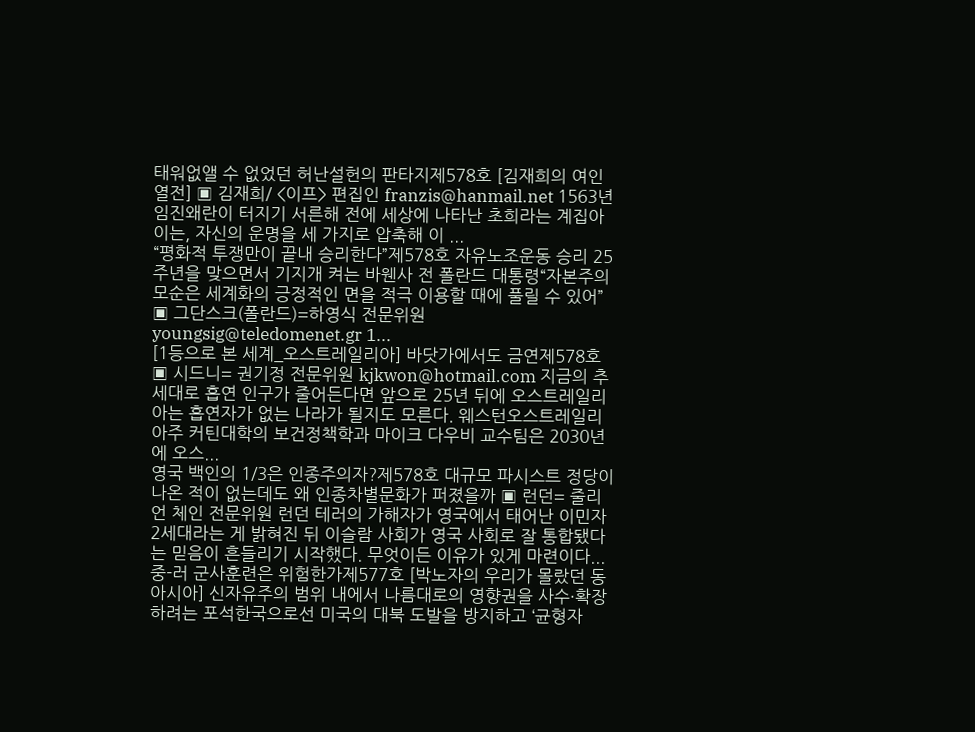태워없앨 수 없었던 허난설헌의 판타지제578호 [김재희의 여인열전] ▣ 김재희/ <이프> 편집인 franzis@hanmail.net 1563년 임진왜란이 터지기 서른해 전에 세상에 나타난 초희라는 계집아이는, 자신의 운명을 세 가지로 압축해 이 ...
“평화적 투쟁만이 끝내 승리한다”제578호 자유노조운동 승리 25주년을 맞으면서 기지개 켜는 바웬사 전 폴란드 대통령“자본주의 모순은 세계화의 긍정적인 면을 적극 이용할 때에 풀릴 수 있어” ▣ 그단스크(폴란드)=하영식 전문위원 youngsig@teledomenet.gr 1...
[1등으로 본 세계_오스트레일리아] 바닷가에서도 금연제578호 ▣ 시드니= 권기정 전문위원 kjkwon@hotmail.com 지금의 추세대로 흡연 인구가 줄어든다면 앞으로 25년 뒤에 오스트레일리아는 흡연자가 없는 나라가 될지도 모른다. 웨스턴오스트레일리아주 커틴대학의 보건정책학과 마이크 다우비 교수팀은 2030년에 오스...
영국 백인의 1/3은 인종주의자?제578호 대규모 파시스트 정당이 나온 적이 없는데도 왜 인종차별문화가 퍼졌을까 ▣ 런던= 줄리언 체인 전문위원 런던 테러의 가해자가 영국에서 태어난 이민자 2세대라는 게 밝혀진 뒤 이슬람 사회가 영국 사회로 잘 통합됐다는 믿음이 흔들리기 시작했다. 무엇이든 이유가 있게 마련이다...
중-러 군사훈련은 위험한가제577호 [박노자의 우리가 몰랐던 동아시아] 신자유주의 범위 내에서 나름대로의 영향권을 사수·확장하려는 포석한국으로선 미국의 대북 도발을 방지하고 ‘균형자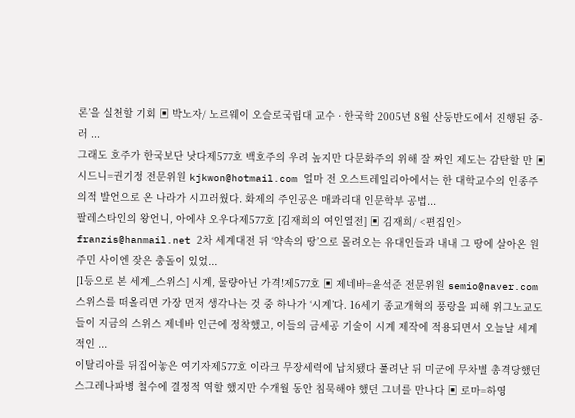론’을 실천할 기회 ▣ 박노자/ 노르웨이 오슬로국립대 교수 · 한국학 2005년 8월 산둥반도에서 진행된 중-러 ...
그래도 호주가 한국보단 낫다제577호 백호주의 우려 높지만 다문화주의 위해 잘 짜인 제도는 감탄할 만 ▣ 시드니=권기정 전문위원 kjkwon@hotmail.com 얼마 전 오스트레일리아에서는 한 대학교수의 인종주의적 발언으로 온 나라가 시끄러웠다. 화제의 주인공은 매콰리대 인문학부 공법...
팔레스타인의 왕언니, 아에샤 오우다제577호 [김재희의 여인열전] ▣ 김재희/ <편집인> franzis@hanmail.net 2차 세계대전 뒤 ‘약속의 땅’으로 몰려오는 유대인들과 내내 그 땅에 살아온 원주민 사이엔 잦은 충돌이 있었...
[1등으로 본 세계_스위스] 시계, 물량아닌 가격!제577호 ▣ 제네바=윤석준 전문위원 semio@naver.com 스위스를 떠올리면 가장 먼저 생각나는 것 중 하나가 ‘시계’다. 16세기 종교개혁의 풍랑을 피해 위그노교도들이 지금의 스위스 제네바 인근에 정착했고, 이들의 금세공 기술이 시계 제작에 적용되면서 오늘날 세계적인 ...
이탈리아를 뒤집어놓은 여기자제577호 이라크 무장세력에 납치됐다 풀려난 뒤 미군에 무차별 총격당했던 스그레나파병 철수에 결정적 역할 했지만 수개월 동안 침묵해야 했던 그녀를 만나다 ▣ 로마=하영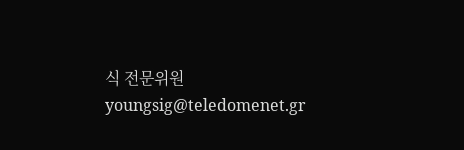식 전문위원 youngsig@teledomenet.gr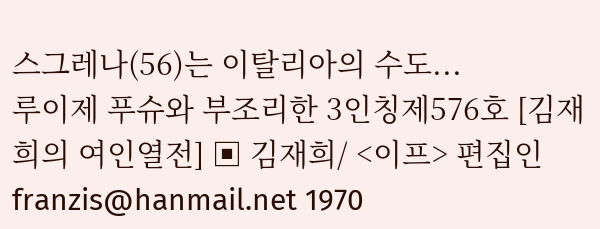스그레나(56)는 이탈리아의 수도...
루이제 푸슈와 부조리한 3인칭제576호 [김재희의 여인열전] ▣ 김재희/ <이프> 편집인 franzis@hanmail.net 1970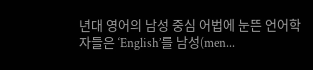년대 영어의 남성 중심 어법에 눈뜬 언어학자들은 ‘English’를 남성(men...